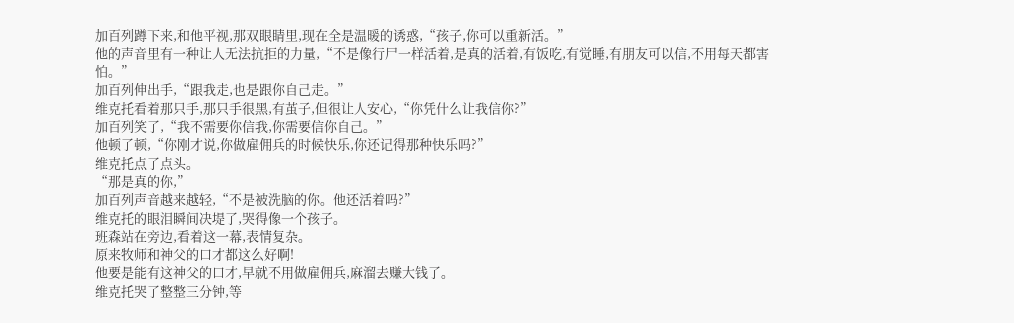加百列蹲下来,和他平视,那双眼睛里,现在全是温暖的诱惑,“孩子,你可以重新活。”
他的声音里有一种让人无法抗拒的力量,“不是像行尸一样活着,是真的活着,有饭吃,有觉睡,有朋友可以信,不用每天都害怕。”
加百列伸出手,“跟我走,也是跟你自己走。”
维克托看着那只手,那只手很黑,有茧子,但很让人安心,“你凭什么让我信你?”
加百列笑了,“我不需要你信我,你需要信你自己。”
他顿了顿,“你刚才说,你做雇佣兵的时候快乐,你还记得那种快乐吗?”
维克托点了点头。
“那是真的你,”
加百列声音越来越轻,“不是被洗脑的你。他还活着吗?”
维克托的眼泪瞬间决堤了,哭得像一个孩子。
班森站在旁边,看着这一幕,表情复杂。
原来牧师和神父的口才都这么好啊!
他要是能有这神父的口才,早就不用做雇佣兵,麻溜去赚大钱了。
维克托哭了整整三分钟,等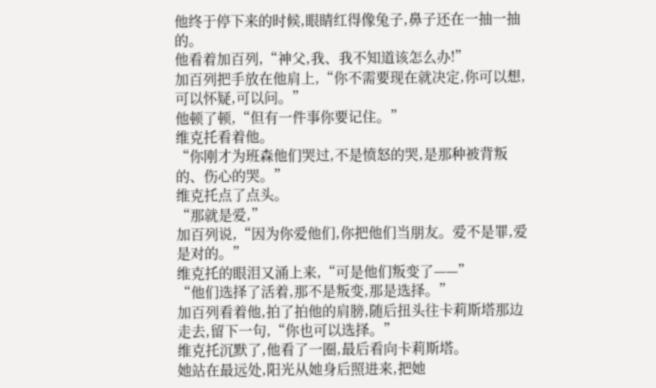他终于停下来的时候,眼睛红得像兔子,鼻子还在一抽一抽的。
他看着加百列,“神父,我、我不知道该怎么办!”
加百列把手放在他肩上,“你不需要现在就决定,你可以想,可以怀疑,可以问。”
他顿了顿,“但有一件事你要记住。”
维克托看着他。
“你刚才为班森他们哭过,不是愤怒的哭,是那种被背叛的、伤心的哭。”
维克托点了点头。
“那就是爱,”
加百列说,“因为你爱他们,你把他们当朋友。爱不是罪,爱是对的。”
维克托的眼泪又涌上来,“可是他们叛变了——”
“他们选择了活着,那不是叛变,那是选择。”
加百列看着他,拍了拍他的肩膀,随后扭头往卡莉斯塔那边走去,留下一句,“你也可以选择。”
维克托沉默了,他看了一圈,最后看向卡莉斯塔。
她站在最远处,阳光从她身后照进来,把她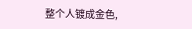整个人镀成金色,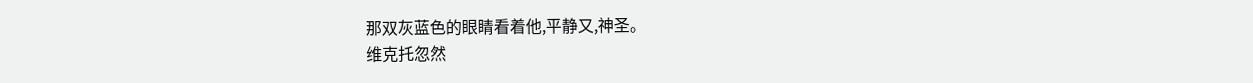那双灰蓝色的眼睛看着他,平静又,神圣。
维克托忽然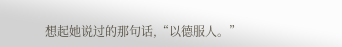想起她说过的那句话,“以德服人。”